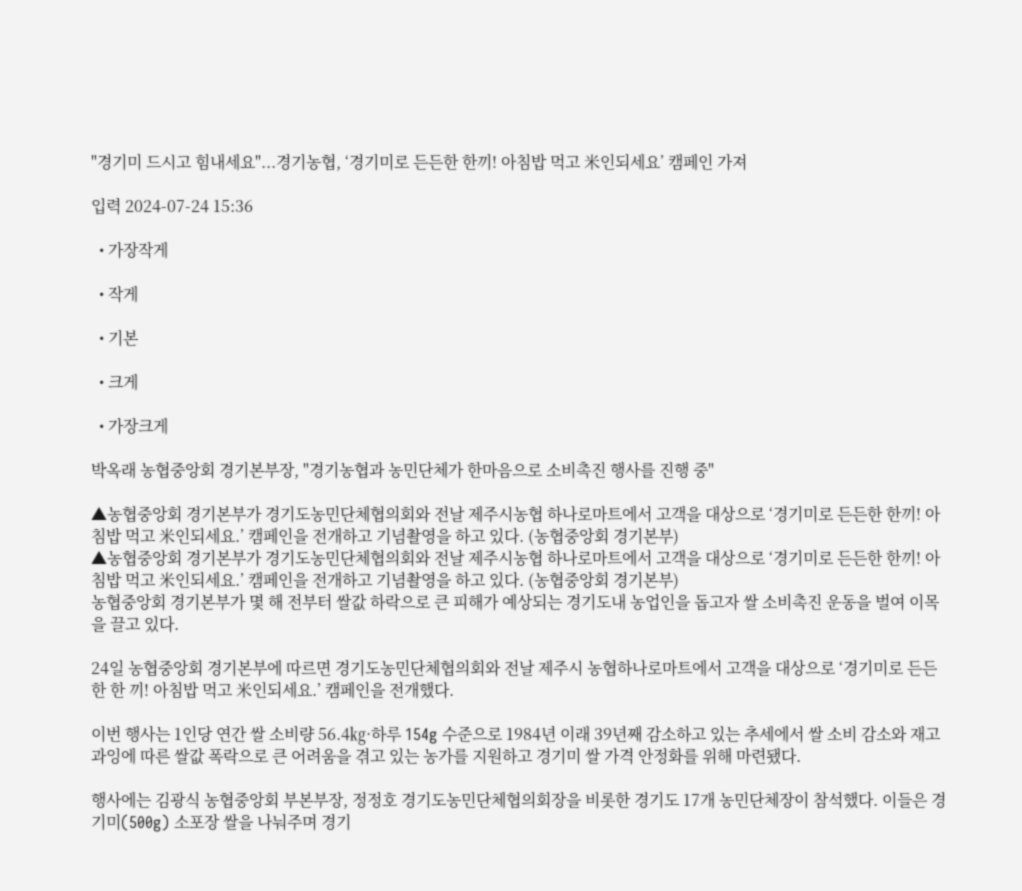"경기미 드시고 힘내세요"...경기농협, ‘경기미로 든든한 한끼! 아침밥 먹고 米인되세요’ 캠페인 가져

입력 2024-07-24 15:36

  • 가장작게

  • 작게

  • 기본

  • 크게

  • 가장크게

박옥래 농협중앙회 경기본부장, "경기농협과 농민단체가 한마음으로 소비촉진 행사를 진행 중"

▲농협중앙회 경기본부가 경기도농민단체협의회와 전날 제주시농협 하나로마트에서 고객을 대상으로 ‘경기미로 든든한 한끼! 아침밥 먹고 米인되세요.’ 캠페인을 전개하고 기념촬영을 하고 있다. (농협중앙회 경기본부)
▲농협중앙회 경기본부가 경기도농민단체협의회와 전날 제주시농협 하나로마트에서 고객을 대상으로 ‘경기미로 든든한 한끼! 아침밥 먹고 米인되세요.’ 캠페인을 전개하고 기념촬영을 하고 있다. (농협중앙회 경기본부)
농협중앙회 경기본부가 몇 해 전부터 쌀값 하락으로 큰 피해가 예상되는 경기도내 농업인을 돕고자 쌀 소비촉진 운동을 벌여 이목을 끌고 있다.

24일 농협중앙회 경기본부에 따르면 경기도농민단체협의회와 전날 제주시 농협하나로마트에서 고객을 대상으로 ‘경기미로 든든한 한 끼! 아침밥 먹고 米인되세요.’ 캠페인을 전개했다.

이번 행사는 1인당 연간 쌀 소비량 56.4㎏·하루 154g 수준으로 1984년 이래 39년째 감소하고 있는 추세에서 쌀 소비 감소와 재고과잉에 따른 쌀값 폭락으로 큰 어려움을 겪고 있는 농가를 지원하고 경기미 쌀 가격 안정화를 위해 마련됐다.

행사에는 김광식 농협중앙회 부본부장, 정정호 경기도농민단체협의회장을 비롯한 경기도 17개 농민단체장이 참석했다. 이들은 경기미(500g) 소포장 쌀을 나눠주며 경기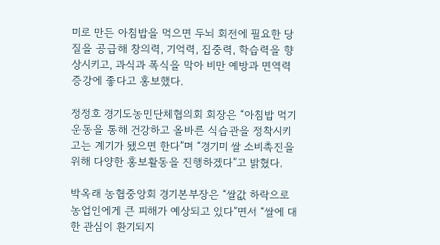미로 만든 아침밥을 먹으면 두뇌 회전에 필요한 당질을 공급해 창의력, 기억력, 집중력, 학습력을 향상시키고, 과식과 폭식을 막아 비만 예방과 면역력 증강에 좋다고 홍보했다.

정정호 경기도농민단체협의회 회장은 “아침밥 먹기 운동을 통해 건강하고 올바른 식습관을 정착시키고는 계기가 됐으면 한다”며 “경기미 쌀 소비촉진을 위해 다양한 홍보활동을 진행하겠다”고 밝혔다.

박옥래 농협중앙회 경기본부장은 “쌀값 하락으로 농업인에게 큰 피해가 예상되고 있다”면서 “쌀에 대한 관심이 환기되지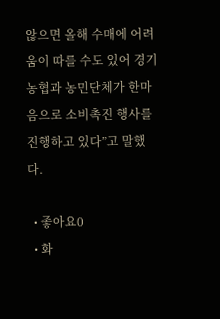않으면 올해 수매에 어려움이 따를 수도 있어 경기농협과 농민단체가 한마음으로 소비촉진 행사를 진행하고 있다”고 말했다.

  • 좋아요0
  • 화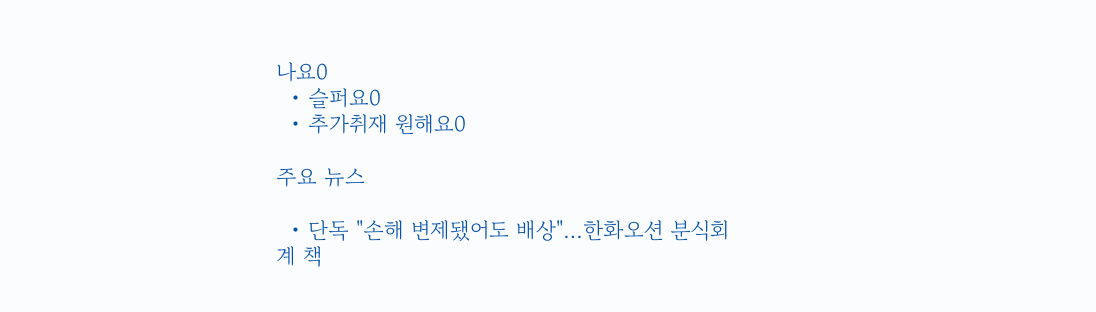나요0
  • 슬퍼요0
  • 추가취재 원해요0

주요 뉴스

  • 단독 "손해 변제됐어도 배상"…한화오션 분식회계 책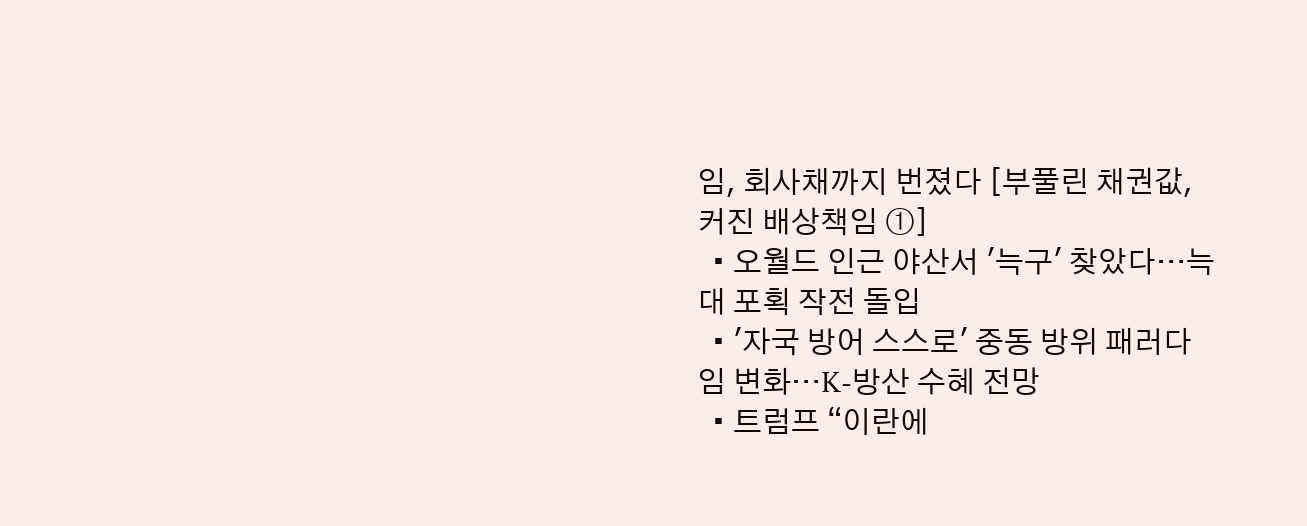임, 회사채까지 번졌다 [부풀린 채권값, 커진 배상책임 ①]
  • 오월드 인근 야산서 '늑구' 찾았다…늑대 포획 작전 돌입
  • '자국 방어 스스로' 중동 방위 패러다임 변화…K-방산 수혜 전망
  • 트럼프 “이란에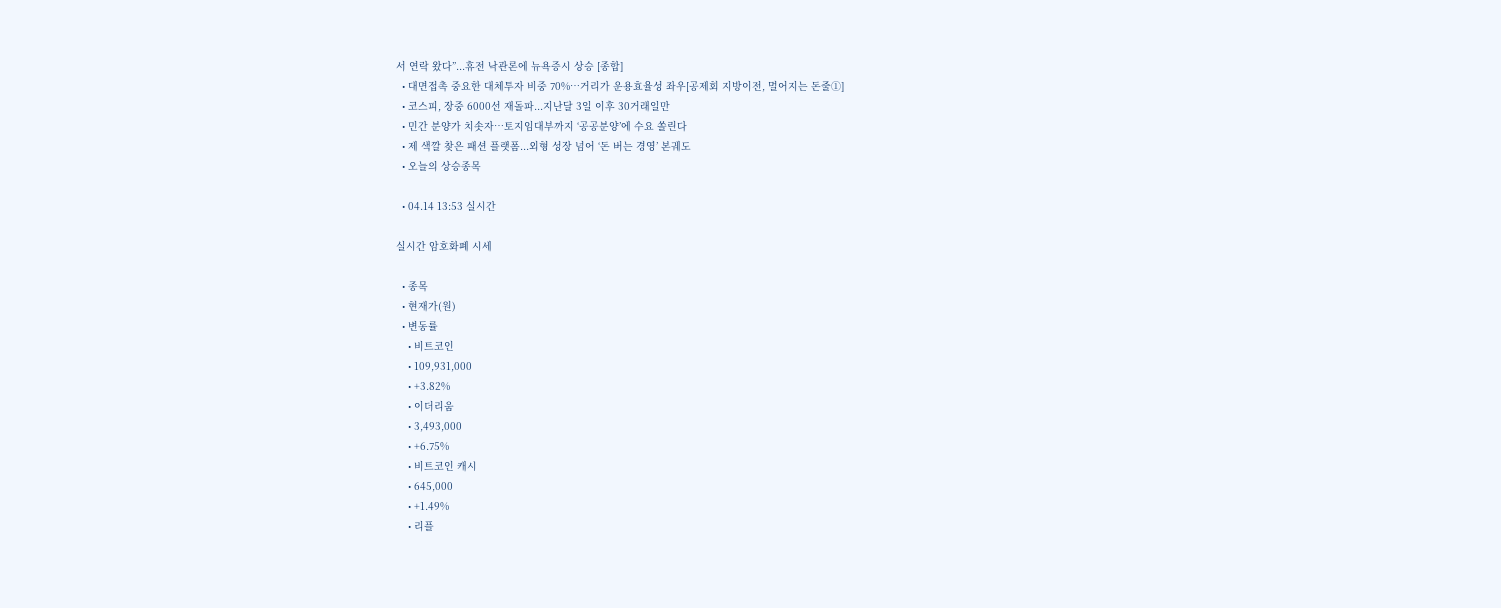서 연락 왔다”...휴전 낙관론에 뉴욕증시 상승 [종합]
  • 대면접촉 중요한 대체투자 비중 70%…거리가 운용효율성 좌우[공제회 지방이전, 멀어지는 돈줄①]
  • 코스피, 장중 6000선 재돌파...지난달 3일 이후 30거래일만
  • 민간 분양가 치솟자…토지임대부까지 ‘공공분양’에 수요 쏠린다
  • 제 색깔 찾은 패션 플랫폼...외형 성장 넘어 ‘돈 버는 경영’ 본궤도
  • 오늘의 상승종목

  • 04.14 13:53 실시간

실시간 암호화폐 시세

  • 종목
  • 현재가(원)
  • 변동률
    • 비트코인
    • 109,931,000
    • +3.82%
    • 이더리움
    • 3,493,000
    • +6.75%
    • 비트코인 캐시
    • 645,000
    • +1.49%
    • 리플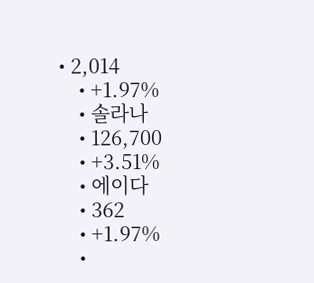• 2,014
    • +1.97%
    • 솔라나
    • 126,700
    • +3.51%
    • 에이다
    • 362
    • +1.97%
    •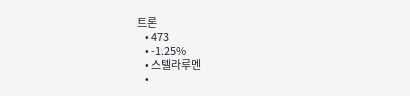트론
    • 473
    • -1.25%
    • 스텔라루멘
    •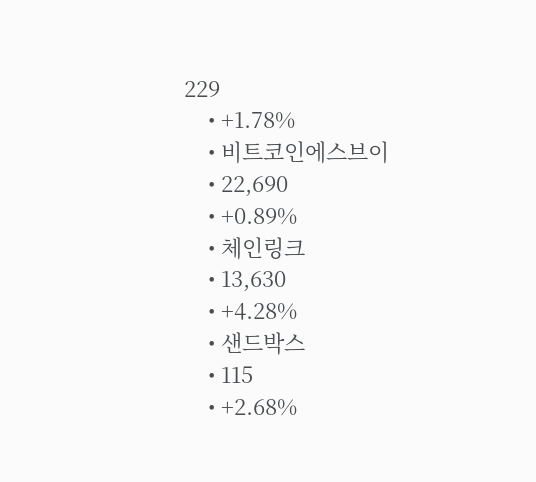229
    • +1.78%
    • 비트코인에스브이
    • 22,690
    • +0.89%
    • 체인링크
    • 13,630
    • +4.28%
    • 샌드박스
    • 115
    • +2.68%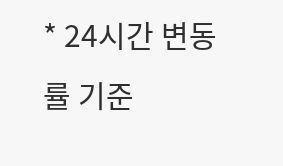* 24시간 변동률 기준